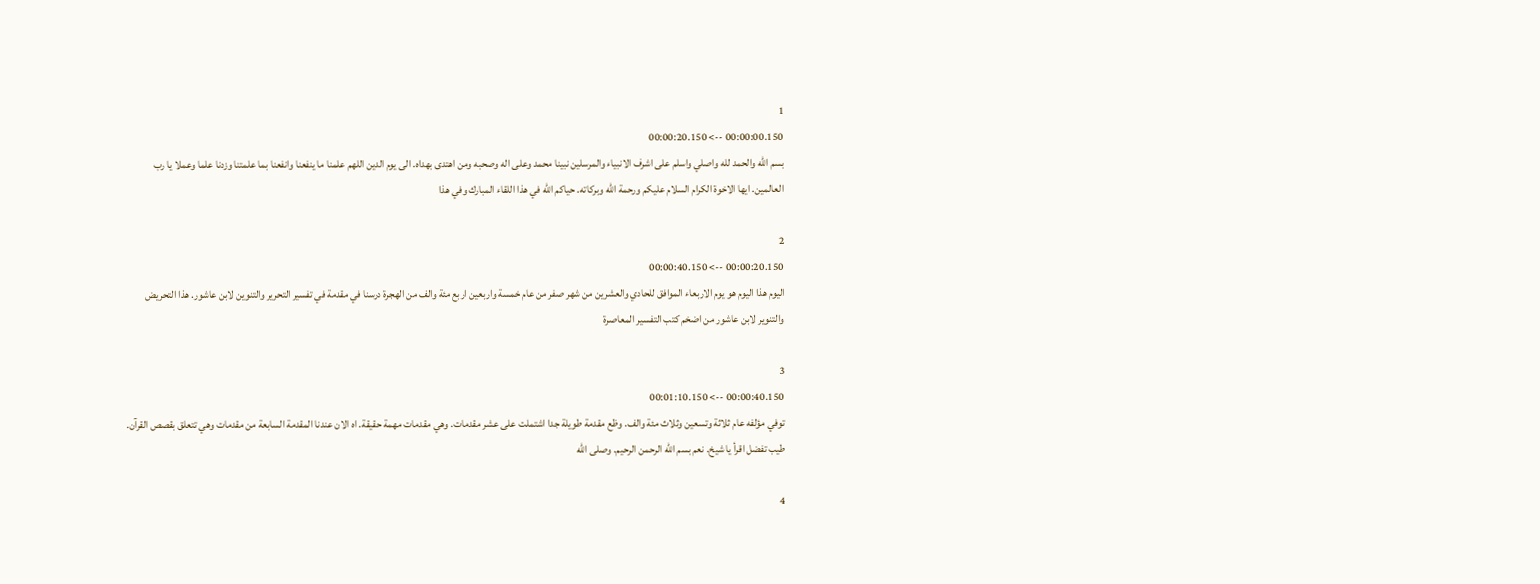1
00:00:00.150 --> 00:00:20.150
بسم الله والحمد لله واصلي واسلم على اشرف الانبياء والمرسلين نبينا محمد وعلى اله وصحبه ومن اهتدى بهداه. الى يوم الدين اللهم علمنا ما ينفعنا وانفعنا بما علمتنا وزدنا علما وعملا يا رب العالمين. ايها الاخوة الكرام السلام عليكم ورحمة الله وبركاته. حياكم الله في هذا اللقاء المبارك وفي هذا

2
00:00:20.150 --> 00:00:40.150
اليوم هذا اليوم هو يوم الاربعاء الموافق للحادي والعشرين من شهر صفر من عام خمسة واربعين اربع مئة والف من الهجرة درسنا في مقدمة في تفسير التحرير والتنوين لابن عاشور. هذا التحريض والتنوير لابن عاشور من اضخم كتب التفسير المعاصرة

3
00:00:40.150 --> 00:01:10.150
توفي مؤلفه عام ثلاثة وتسعين وثلاث مئة والف. وظع مقدمة طويلة جدا اشتملت على عشر مقدمات. وهي مقدمات مهمة حقيقة. اه الان عندنا المقدمة السابعة من مقدمات وهي تتعلق بقصص القرآن. طيب تفضل اقرأ يا شيخ. نعم بسم الله الرحمن الرحيم. وصلى الله

4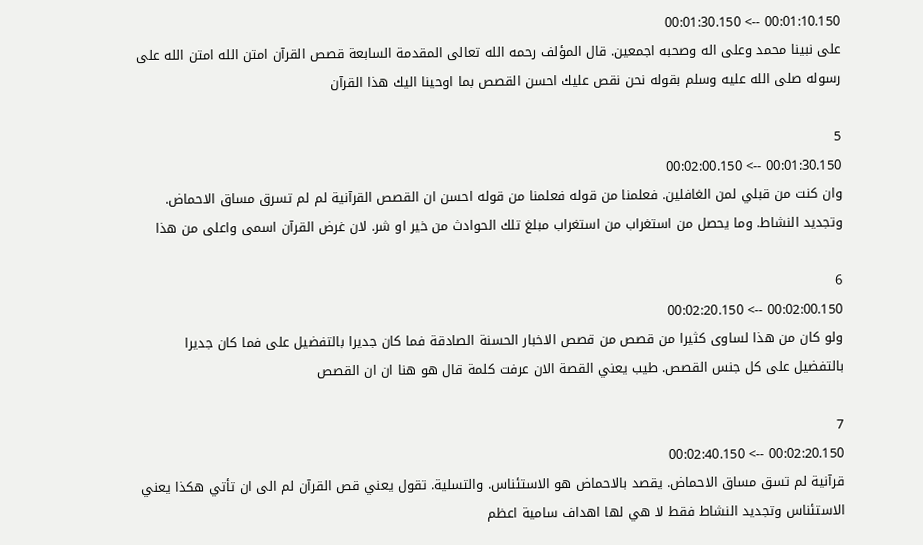00:01:10.150 --> 00:01:30.150
على نبينا محمد وعلى اله وصحبه اجمعين. قال المؤلف رحمه الله تعالى المقدمة السابعة قصص القرآن امتن الله امتن الله على رسوله صلى الله عليه وسلم بقوله نحن نقص عليك احسن القصص بما اوحينا اليك هذا القرآن

5
00:01:30.150 --> 00:02:00.150
وان كنت من قبلي لمن الغافلين. فعلمنا من قوله فعلمنا من قوله احسن ان القصص القرآنية لم لم تسرق مساق الاحماض. وتجديد النشاط. وما يحصل من استغراب من استغراب مبلغ تلك الحوادث من خير او شر. لان غرض القرآن اسمى واعلى من هذا

6
00:02:00.150 --> 00:02:20.150
ولو كان من هذا لساوى كثيرا من قصص من قصص الاخبار الحسنة الصادقة فما كان جديرا بالتفضيل على فما كان جديرا بالتفضيل على كل جنس القصص. طيب يعني القصة الان عرفت كلمة قال هو هنا ان ان القصص

7
00:02:20.150 --> 00:02:40.150
قرآنية لم تسق مساق الاحماض. يقصد بالاحماض هو الاستئناس. والتسلية. تقول يعني قص القرآن لم الى ان تأتي هكذا يعني الاستئناس وتجديد النشاط فقط لا هي لها اهداف سامية اعظم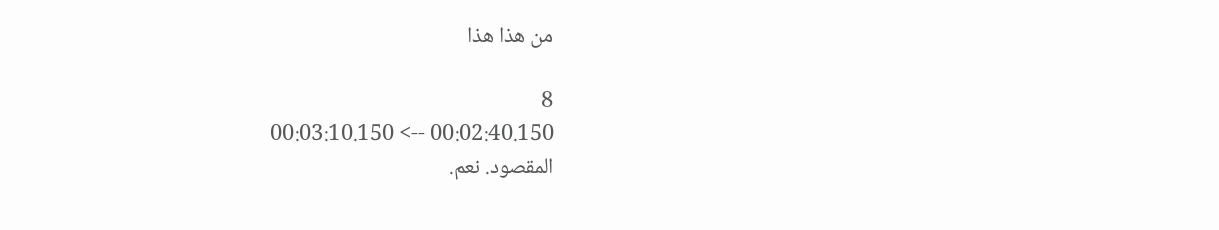من هذا هذا

8
00:02:40.150 --> 00:03:10.150
المقصود. نعم.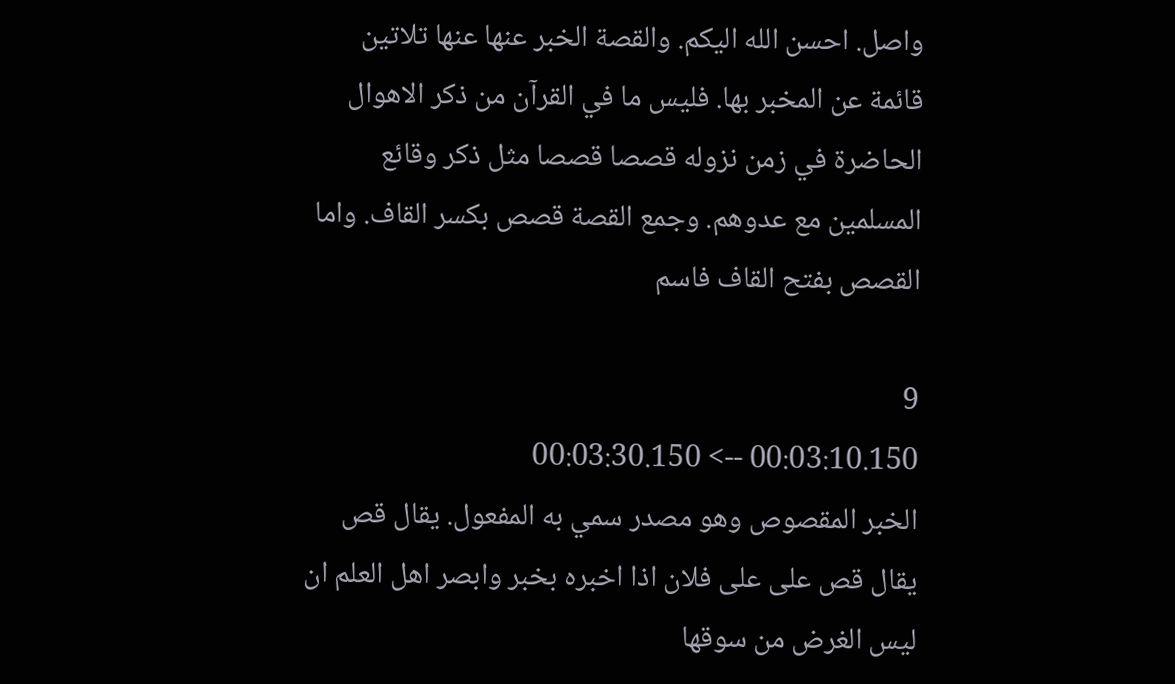واصل. احسن الله اليكم. والقصة الخبر عنها عنها تلاتين قائمة عن المخبر بها. فليس ما في القرآن من ذكر الاهوال الحاضرة في زمن نزوله قصصا قصصا مثل ذكر وقائع المسلمين مع عدوهم. وجمع القصة قصص بكسر القاف. واما القصص بفتح القاف فاسم

9
00:03:10.150 --> 00:03:30.150
الخبر المقصوص وهو مصدر سمي به المفعول. يقال قص يقال قص على على فلان اذا اخبره بخبر وابصر اهل العلم ان ليس الغرض من سوقها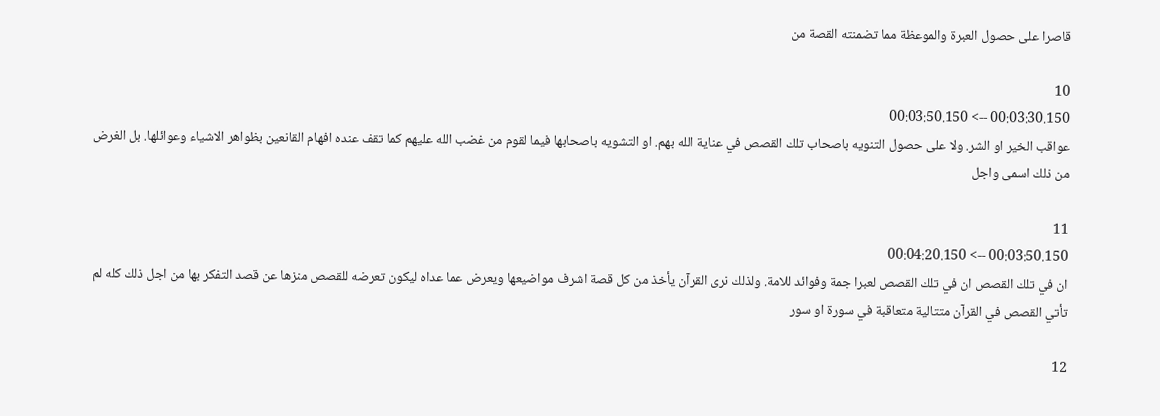قاصرا على حصول العبرة والموعظة مما تضمنته القصة من

10
00:03:30.150 --> 00:03:50.150
عواقب الخير او الشر. ولا على حصول التنويه باصحاب تلك القصص في عناية الله بهم. او التشويه باصحابها فيما لقوم من غضب الله عليهم كما تقف عنده افهام القانعين بظواهر الاشياء وعوائلها. بل الغرض من ذلك اسمى واجل

11
00:03:50.150 --> 00:04:20.150
ان في تلك القصص ان في تلك القصص لعبرا جمة وفوائد للامة. ولذلك نرى القرآن يأخذ من كل قصة اشرف مواضيعها ويعرض عما عداه ليكون تعرضه للقصص منزها عن قصد التفكر بها من اجل ذلك كله لم تأتي القصص في القرآن متتالية متعاقبة في سورة او سور

12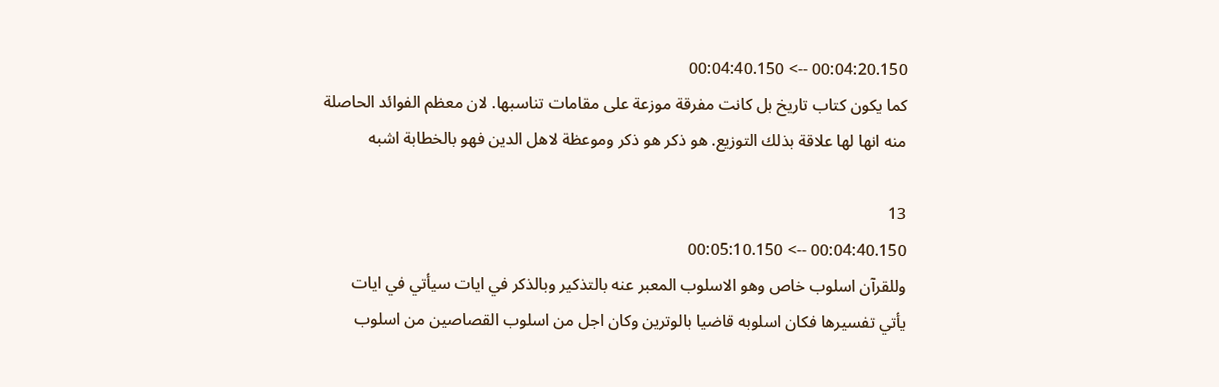00:04:20.150 --> 00:04:40.150
كما يكون كتاب تاريخ بل كانت مفرقة موزعة على مقامات تناسبها. لان معظم الفوائد الحاصلة منه انها لها علاقة بذلك التوزيع. هو ذكر هو ذكر وموعظة لاهل الدين فهو بالخطابة اشبه

13
00:04:40.150 --> 00:05:10.150
وللقرآن اسلوب خاص وهو الاسلوب المعبر عنه بالتذكير وبالذكر في ايات سيأتي في ايات يأتي تفسيرها فكان اسلوبه قاضيا بالوترين وكان اجل من اسلوب القصاصين من اسلوب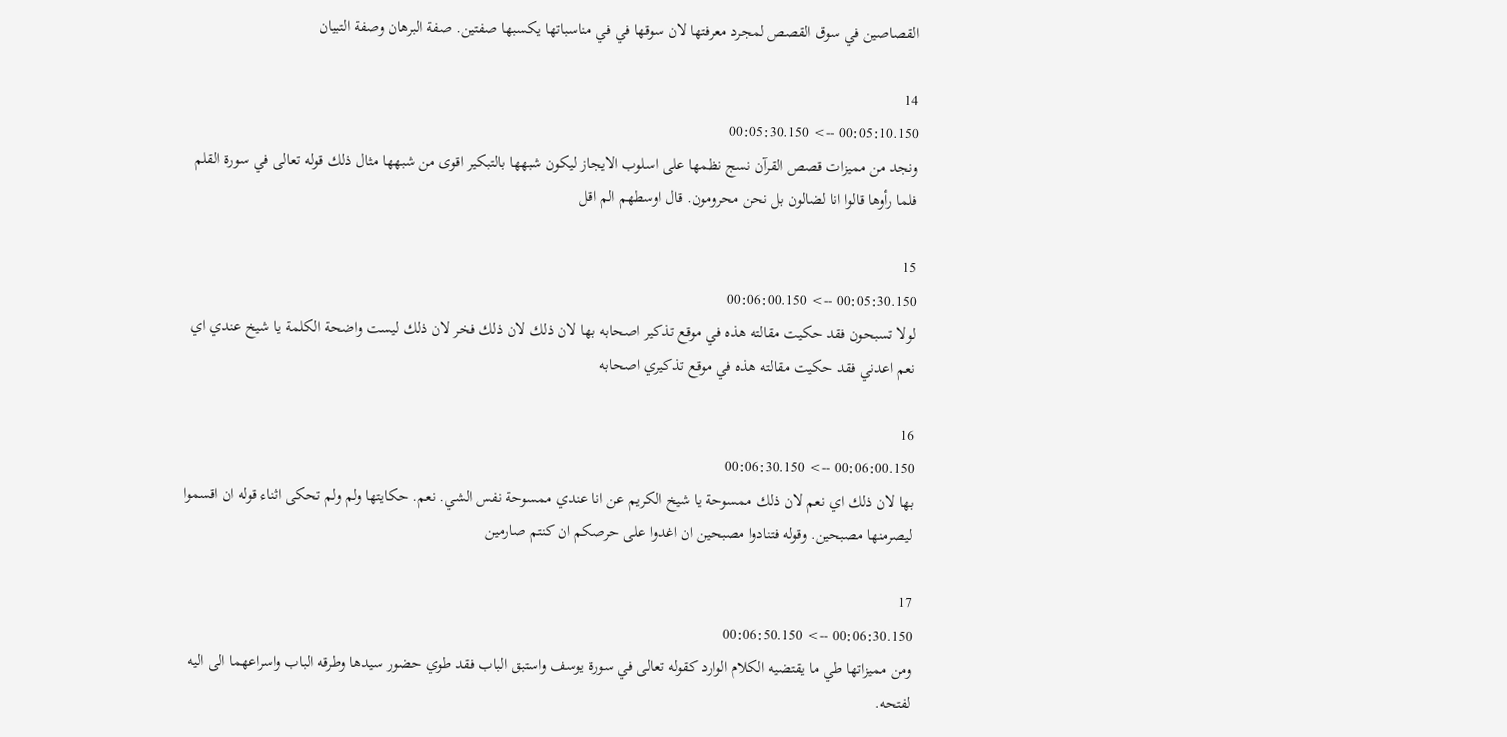القصاصين في سوق القصص لمجرد معرفتها لان سوقها في في مناسباتها يكسبها صفتين. صفة البرهان وصفة التبيان

14
00:05:10.150 --> 00:05:30.150
ونجد من مميزات قصص القرآن نسج نظمها على اسلوب الايجاز ليكون شبهها بالتبكير اقوى من شبهها مثال ذلك قوله تعالى في سورة القلم فلما رأوها قالوا انا لضالون بل نحن محرومون. قال اوسطهم الم اقل

15
00:05:30.150 --> 00:06:00.150
لولا تسبحون فقد حكيت مقالته هذه في موقع تذكير اصحابه بها لان ذلك لان ذلك فخر لان ذلك ليست واضحة الكلمة يا شيخ عندي اي نعم اعدني فقد حكيت مقالته هذه في موقع تذكيري اصحابه

16
00:06:00.150 --> 00:06:30.150
بها لان ذلك اي نعم لان ذلك ممسوحة يا شيخ الكريم عن انا عندي ممسوحة نفس الشي. نعم. حكايتها ولم ولم تحكى اثناء قوله ان اقسموا ليصرمنها مصبحين. وقوله فتنادوا مصبحين ان اغدوا على حرصكم ان كنتم صارمين

17
00:06:30.150 --> 00:06:50.150
ومن مميزاتها طي ما يقتضيه الكلام الوارد كقوله تعالى في سورة يوسف واستبق الباب فقد طوي حضور سيدها وطرقه الباب واسراعهما الى اليه لفتحه.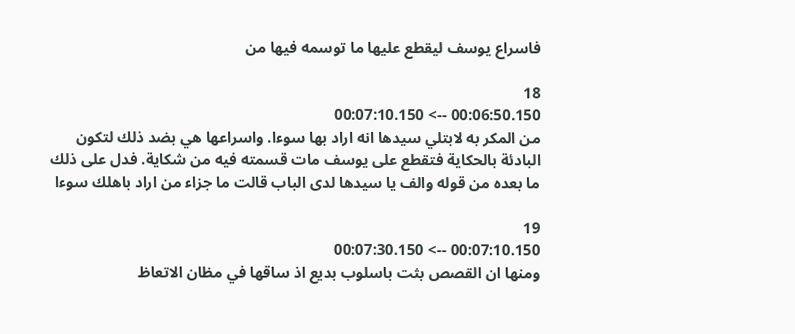فاسراع يوسف ليقطع عليها ما توسمه فيها من

18
00:06:50.150 --> 00:07:10.150
من المكر به لابتلي سيدها انه اراد بها سوءا. واسراعها هي بضد ذلك لتكون البادئة بالحكاية فتقطع على يوسف مات قسمته فيه من شكاية. فدل على ذلك ما بعده من قوله والف يا سيدها لدى الباب قالت ما جزاء من اراد باهلك سوءا

19
00:07:10.150 --> 00:07:30.150
ومنها ان القصص بثت باسلوب بديع اذ ساقها في مظان الاتعاظ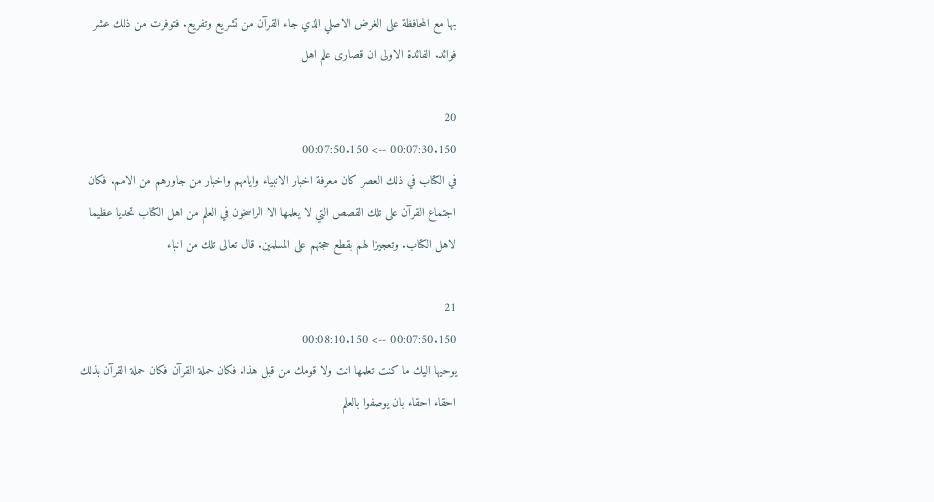بها مع المحافظة على الغرض الاصلي الذي جاء القرآن من تشريع وتفريع. فتوفرت من ذلك عشر فوائد. الفائدة الاولى ان قصارى علم اهل

20
00:07:30.150 --> 00:07:50.150
في الكتاب في ذلك العصر كان معرفة اخبار الانبياء وايامهم واخبار من جاورهم من الامم. فكان اجتماع القرآن على تلك القصص التي لا يعلمها الا الراسخون في العلم من اهل الكتاب تحديا عظيما لاهل الكتاب. وتعجيزا لهم بقطع حجتهم على المسلمين. قال تعالى تلك من انباء

21
00:07:50.150 --> 00:08:10.150
يوحيها اليك ما كنت تعلمها انت ولا قومك من قبل هذا. فكان حملة القرآن فكان حملة القرآن بذلك احقاء احقاء بان يوصفوا بالعلم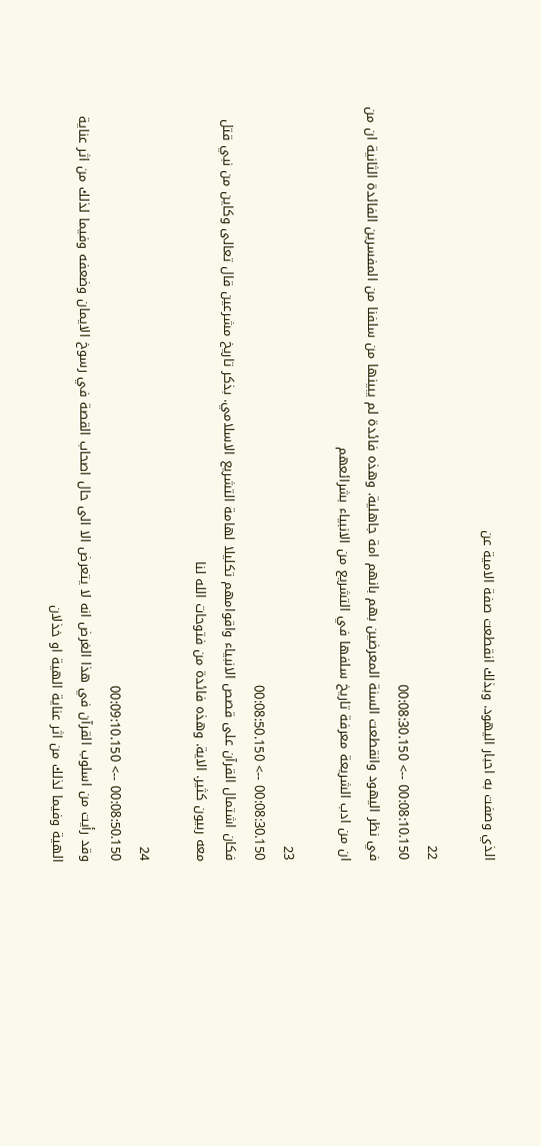الذي وصفت به احبار اليهود. وبذلك انقطعت صفة الامية عن

22
00:08:10.150 --> 00:08:30.150
في نظر اليهود وانقطعت السنة المعرضين بهم بانهم امة جاهلية. وهذه فائدة لم يبينها من سلفنا من المفسرين الفائدة الثانية ان من ان من ادب الشريعة معرفة تاريخ سلفها في التشريع من الانبياء بشرائعهم

23
00:08:30.150 --> 00:08:50.150
فكان اشتمال القرآن على قصص الانبياء واقوامهم تكليلا لهامة التشريع الاسلامي. بذكر تاريخ مشرعين قال تعالى وكاين من نبي قتل معه ربيون كثير. الاية. وهذه فائدة من فتوحات الله لنا

24
00:08:50.150 --> 00:09:10.150
وقد رأيت من اسلوب القرآن في هذا الغرض انه لا يتعرض الا الى حال اصحاب القصة في رسوخ الايمان وضعفه وفيما لذلك من اثر عناية الهية وفيما لذلك من اثر عناية الهية او خذلان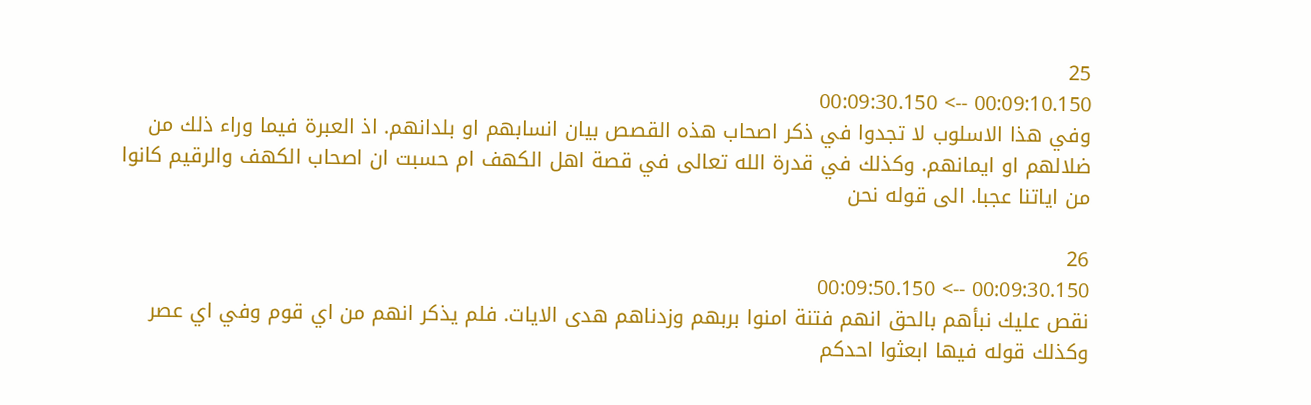25
00:09:10.150 --> 00:09:30.150
وفي هذا الاسلوب لا تجدوا في ذكر اصحاب هذه القصص بيان انسابهم او بلدانهم. اذ العبرة فيما وراء ذلك من ضلالهم او ايمانهم. وكذلك في قدرة الله تعالى في قصة اهل الكهف ام حسبت ان اصحاب الكهف والرقيم كانوا من اياتنا عجبا. الى قوله نحن

26
00:09:30.150 --> 00:09:50.150
نقص عليك نبأهم بالحق انهم فتنة امنوا بربهم وزدناهم هدى الايات. فلم يذكر انهم من اي قوم وفي اي عصر وكذلك قوله فيها ابعثوا احدكم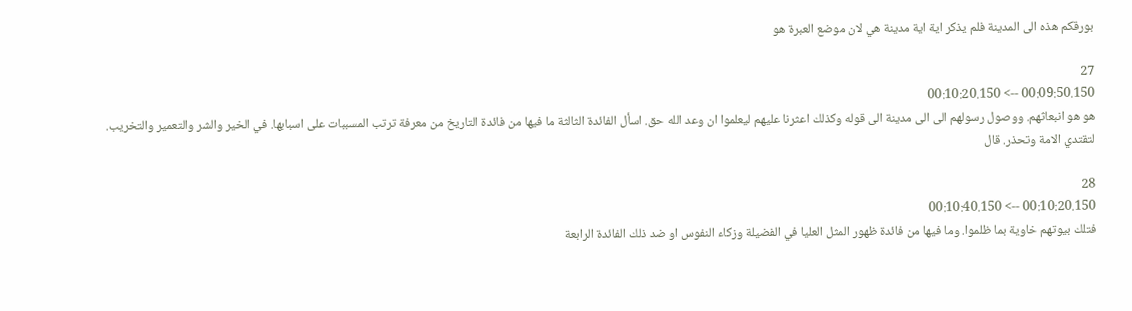بورقكم هذه الى المدينة فلم يذكر اية اية مدينة هي لان موضع العبرة هو

27
00:09:50.150 --> 00:10:20.150
هو هو انبعاثهم. ووصول رسولهم الى الى مدينة الى قوله وكذلك اعثرنا عليهم ليعلموا ان وعد الله حق. اسأل الفائدة الثالثة ما فيها من فائدة التاريخ من معرفة ترتب المسببات على اسبابها. في الخير والشر والتعمير والتخريب. لتقتدي الامة وتحذر. قال

28
00:10:20.150 --> 00:10:40.150
فتلك بيوتهم خاوية بما ظلموا. وما فيها من فائدة ظهور المثل العليا في الفضيلة وزكاء النفوس او ضد ذلك الفائدة الرابعة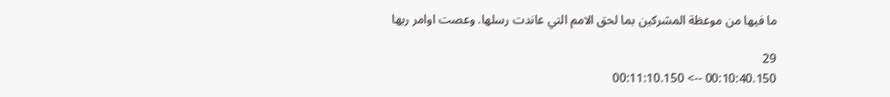ما فيها من موعظة المشركين بما لحق الامم التي عاندت رسلها. وعصت اوامر ربها

29
00:10:40.150 --> 00:11:10.150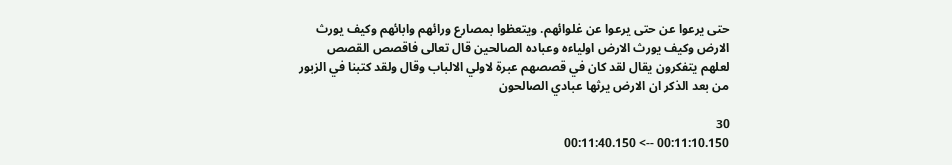حتى يرعوا عن حتى يرعوا عن غلوائهم. ويتعظوا بمصارع ورائهم وابائهم وكيف يورث الارض وكيف يورث الارض اولياءه وعباده الصالحين قال تعالى فاقصص القصص لعلهم يتفكرون يقال لقد كان في قصصهم عبرة لاولي الالباب وقال ولقد كتبنا في الزبور من بعد الذكر ان الارض يرثها عبادي الصالحون

30
00:11:10.150 --> 00:11:40.150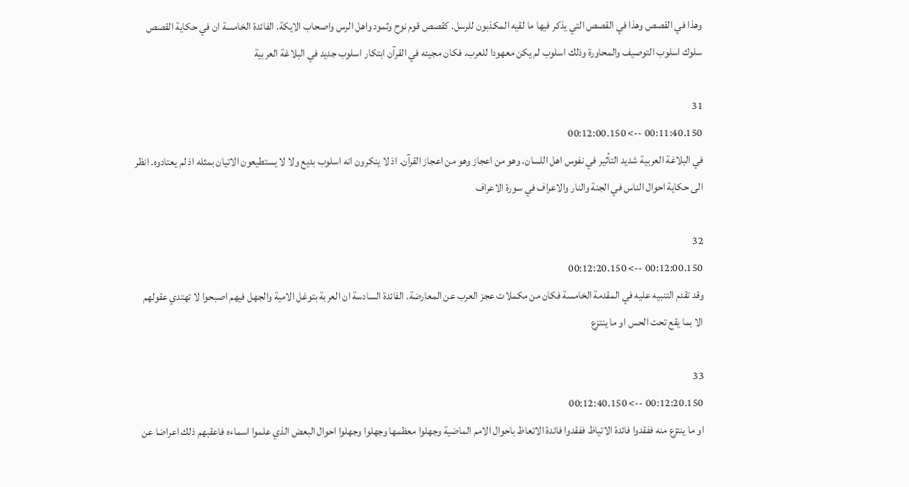وهذا في القصص وهذا في القصص التي يذكر فيها ما لقيه المكذبون للرسل. كقصص قوم نوح وثمود واهل الرس واصحاب الايكة. الفائدة الخامسة ان في حكاية القصص سلوك اسلوب التوصيف والمحاورة وذلك اسلوب لم يكن معهودا للعرب. فكان مجيئه في القرآن ابتكار اسلوب جديد في البلاغة العربية

31
00:11:40.150 --> 00:12:00.150
في البلاغة العربية شديد التأثير في نفوس اهل اللسان. وهو من اعجاز وهو من اعجاز القرآن. اذ لا ينكرون انه اسلوب بديع ولا لا يستطيعون الاتيان بمثله اذ لم يعتادوه. انظر الى حكاية احوال الناس في الجنة والنار والاعراف في سورة الاعراف

32
00:12:00.150 --> 00:12:20.150
وقد تقدم التنبيه عليه في المقدمة الخامسة فكان من مكملات عجز العرب عن المعارضة. الفائدة السادسة ان العربة بتوغل الامية والجهل فيهم اصبحوا لا تهتدي عقولهم الا بما يقع تحت الحس او ما ينتزع

33
00:12:20.150 --> 00:12:40.150
او ما ينتزع منه ففقدوا فائدة الاتياظ ففقدوا فائدة الاتعاظ باحوال الامم الماضية وجهلوا معظمها وجهلوا وجهلوا احوال البعض الذي علموا اسماءه فاعقبهم ذلك اعراضا عن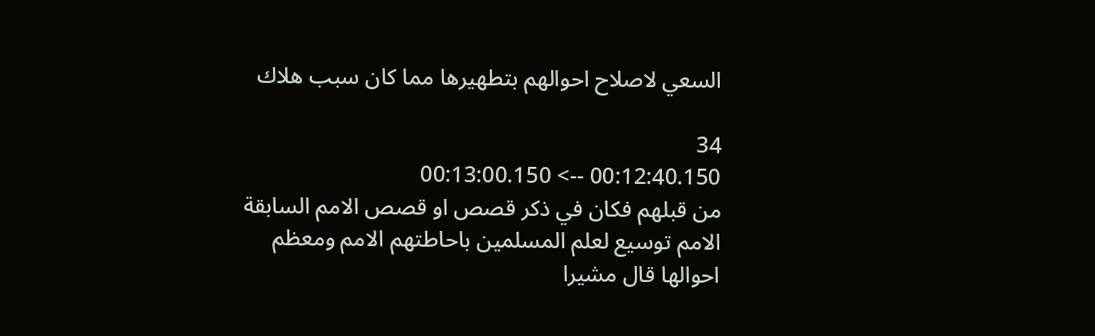السعي لاصلاح احوالهم بتطهيرها مما كان سبب هلاك

34
00:12:40.150 --> 00:13:00.150
من قبلهم فكان في ذكر قصص او قصص الامم السابقة الامم توسيع لعلم المسلمين باحاطتهم الامم ومعظم احوالها قال مشيرا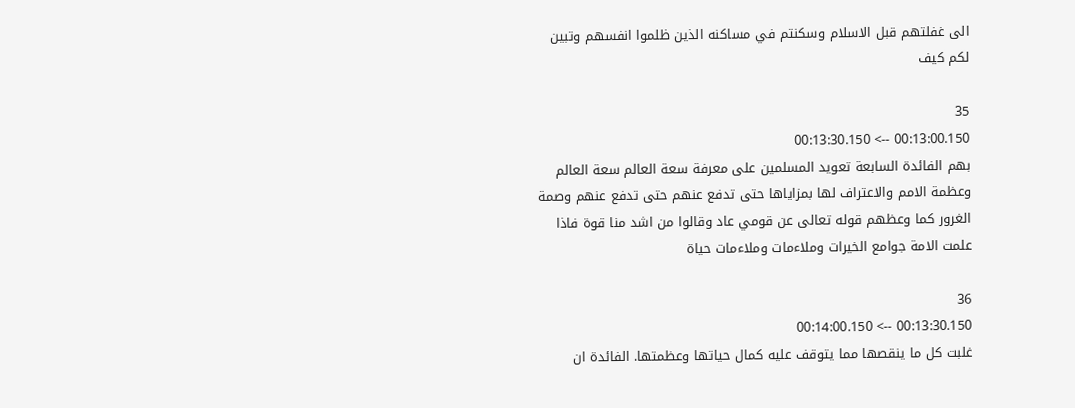الى غفلتهم قبل الاسلام وسكنتم في مساكنه الذين ظلموا انفسهم وتبين لكم كيف

35
00:13:00.150 --> 00:13:30.150
بهم الفائدة السابعة تعويد المسلمين على معرفة سعة العالم سعة العالم وعظمة الامم والاعتراف لها بمزاياها حتى تدفع عنهم حتى تدفع عنهم وصمة الغرور كما وعظهم قوله تعالى عن قومي عاد وقالوا من اشد منا قوة فاذا علمت الامة جوامع الخيرات وملاءمات وملاءمات حياة

36
00:13:30.150 --> 00:14:00.150
غلبت كل ما ينقصها مما يتوقف عليه كمال حياتها وعظمتها. الفائدة ان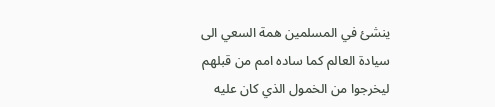ينشئ في المسلمين همة السعي الى سيادة العالم كما ساده امم من قبلهم ليخرجوا من الخمول الذي كان عليه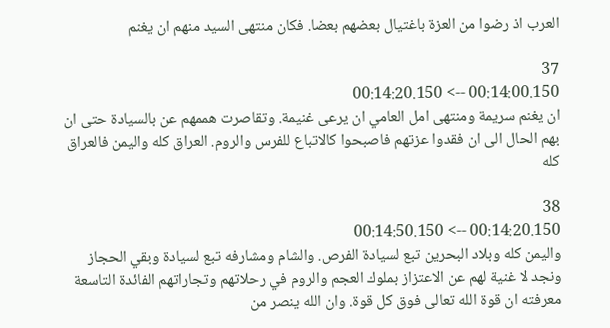العرب اذ رضوا من العزة باغتيال بعضهم بعضا. فكان منتهى السيد منهم ان يغنم

37
00:14:00.150 --> 00:14:20.150
ان يغنم سريمة ومنتهى امل العامي ان يرعى غنيمة. وتقاصرت هممهم عن بالسيادة حتى ان بهم الحال الى ان فقدوا عزتهم فاصبحوا كالاتباع للفرس والروم. العراق كله واليمن فالعراق كله

38
00:14:20.150 --> 00:14:50.150
واليمن كله وبلاد البحرين تبع لسيادة الفرص. والشام ومشارفه تبع لسيادة وبقي الحجاز ونجد لا غنية لهم عن الاعتزاز بملوك العجم والروم في رحلاتهم وتجاراتهم الفائدة التاسعة معرفته ان قوة الله تعالى فوق كل قوة. وان الله ينصر من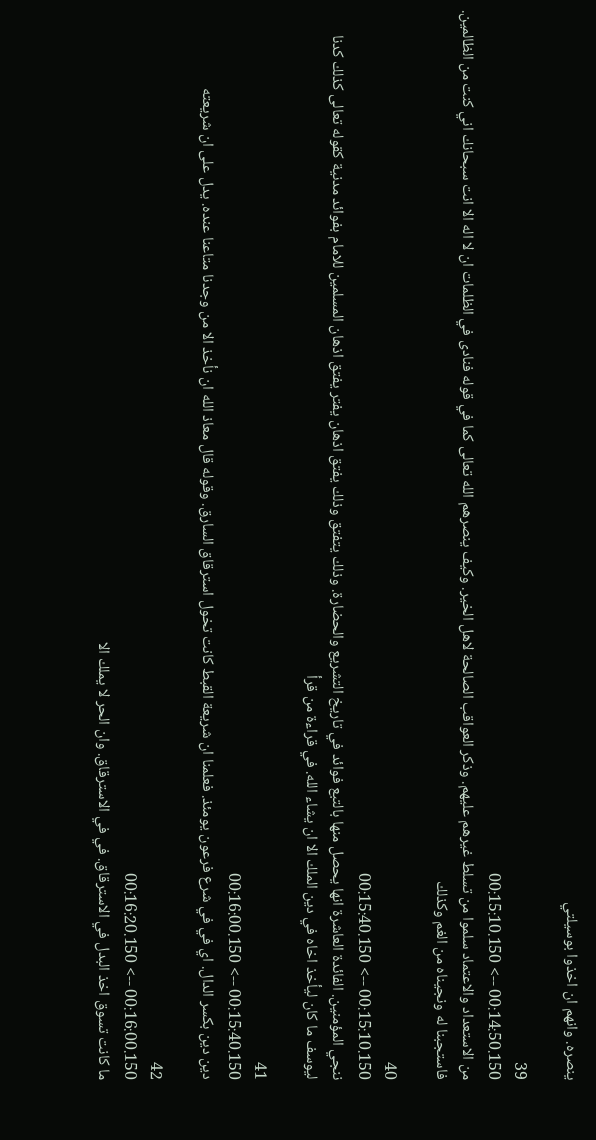ينصره. وانهم ان اخذوا بوسيلتي

39
00:14:50.150 --> 00:15:10.150
من الاستعداد والاعتماد سلموا من تسلط غيرهم عليهم. وذكر العواقب الصالحة لاهل الخير. وكيف ينصرهم الله تعالى كما في قوله فنادى في الظلمات ان لا اله الا انت سبحانك اني كنت من الظالمين. فاستجبنا له ونجيناه من الغم وكذلك

40
00:15:10.150 --> 00:15:40.150
ننجي المؤمنين. الفائدة العاشرة انها يحصل منها بالتبع فوائد في تاريخ التشريع والحضارة. وذلك يتفتق وذلك يفتق اذهان يفتر يفتق اذهان المسلمين للامام بفوائد مدنية كقوله تعالى كذلك كدنا ليوسف ما كان ليأخذ اخاه في دين الملك الا ان يشاء الله. في قراءة من قرأ

41
00:15:40.150 --> 00:16:00.150
دين دين بكسر الدال. اي في في شرع فرعون يومئذ. فعلمنا ان شريعة القبط كانت تخول استرقاق السارق. وقوله قال معاذ الله ان نأخذ الا من وجدنا متاعنا عنده. يدل على ان شريعته

42
00:16:00.150 --> 00:16:20.150
ما كانت تسوق اخذ البدل في الاسترقاق. في في الاسترقاق. وان الحر لا يملك الا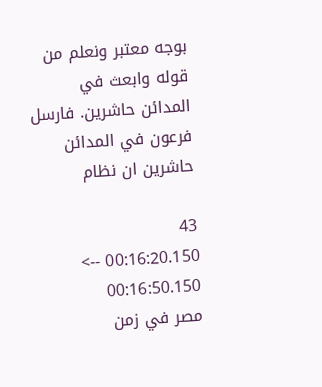بوجه معتبر ونعلم من قوله وابعث في المدائن حاشرين. فارسل فرعون في المدائن حاشرين ان نظام

43
00:16:20.150 --> 00:16:50.150
مصر في زمن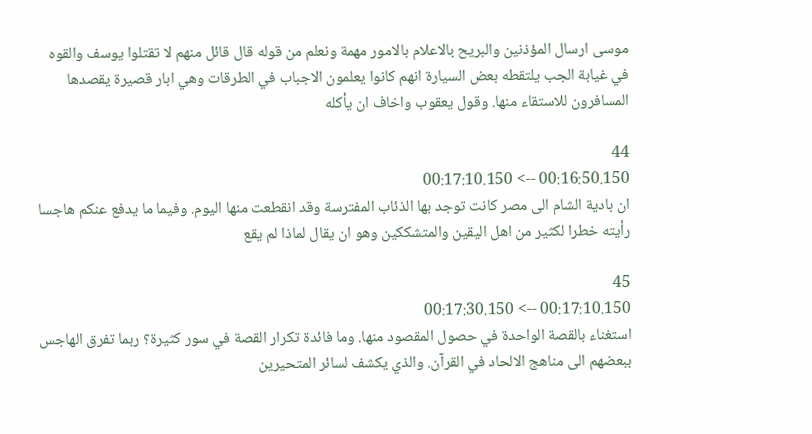موسى ارسال المؤذنين والبريح بالاعلام بالامور مهمة ونعلم من قوله قال قائل منهم لا تقتلوا يوسف والقوه في غيابة الجب يلتقطه بعض السيارة انهم كانوا يعلمون الاجباب في الطرقات وهي ابار قصيرة يقصدها المسافرون للاستقاء منها. وقول يعقوب واخاف ان يأكله

44
00:16:50.150 --> 00:17:10.150
ان بادية الشام الى مصر كانت توجد بها الذئاب المفترسة وقد انقطعت منها اليوم. وفيما ما يدفع عنكم هاجسا رأيته خطرا لكثير من اهل اليقين والمتشككين وهو ان يقال لماذا لم يقع

45
00:17:10.150 --> 00:17:30.150
استغناء بالقصة الواحدة في حصول المقصود منها. وما فائدة تكرار القصة في سور كثيرة؟ ربما تفرق الهاجس ببعضهم الى مناهج الالحاد في القرآن. والذي يكشف لسائر المتحيرين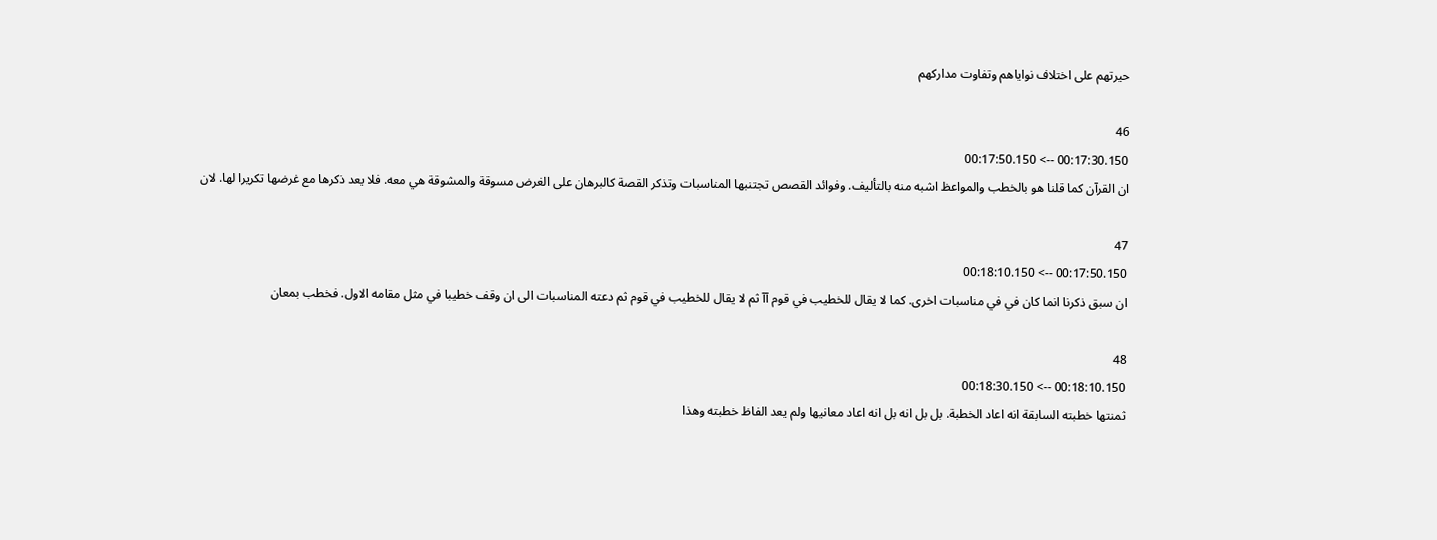حيرتهم على اختلاف نواياهم وتفاوت مداركهم

46
00:17:30.150 --> 00:17:50.150
ان القرآن كما قلنا هو بالخطب والمواعظ اشبه منه بالتأليف. وفوائد القصص تجتنبها المناسبات وتذكر القصة كالبرهان على الغرض مسوقة والمشوقة هي معه. فلا يعد ذكرها مع غرضها تكريرا لها. لان

47
00:17:50.150 --> 00:18:10.150
ان سبق ذكرنا انما كان في في مناسبات اخرى. كما لا يقال للخطيب في قوم آآ ثم لا يقال للخطيب في قوم ثم دعته المناسبات الى ان وقف خطيبا في مثل مقامه الاول. فخطب بمعان

48
00:18:10.150 --> 00:18:30.150
ثمنتها خطبته السابقة انه اعاد الخطبة. بل بل انه بل انه اعاد معانيها ولم يعد الفاظ خطبته وهذا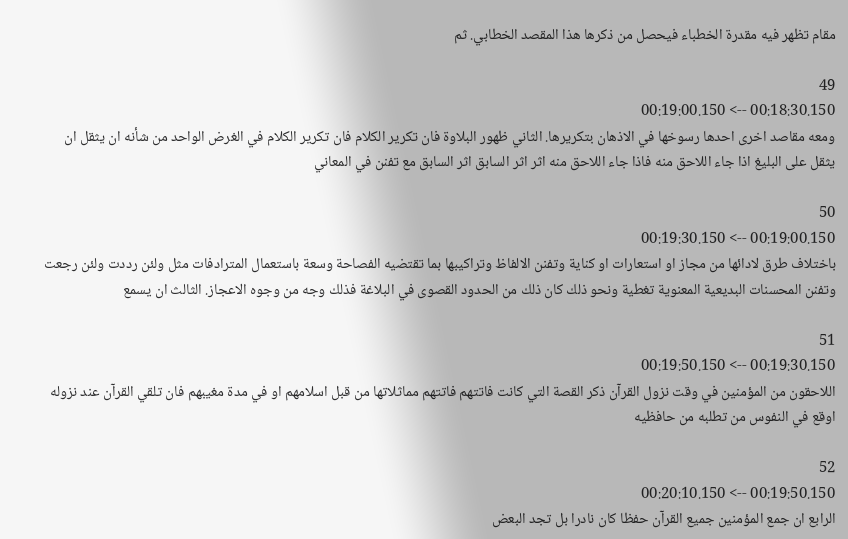مقام تظهر فيه مقدرة الخطباء فيحصل من ذكرها هذا المقصد الخطابي. ثم

49
00:18:30.150 --> 00:19:00.150
ومعه مقاصد اخرى احدها رسوخها في الاذهان بتكريرها. الثاني ظهور البلاوة فان تكرير الكلام فان تكرير الكلام في الغرض الواحد من شأنه ان يثقل ان يثقل على البليغ اذا جاء اللاحق منه فاذا جاء اللاحق منه اثر اثر السابق اثر السابق مع تفنن في المعاني

50
00:19:00.150 --> 00:19:30.150
باختلاف طرق لادائها من مجاز او استعارات او كناية وتفنن الالفاظ وتراكيبها بما تقتضيه الفصاحة وسعة باستعمال المترادفات مثل ولئن رددت ولئن رجعت وتفنن المحسنات البديعية المعنوية تغطية ونحو ذلك كان ذلك من الحدود القصوى في البلاغة فذلك وجه من وجوه الاعجاز. الثالث ان يسمع

51
00:19:30.150 --> 00:19:50.150
اللاحقون من المؤمنين في وقت نزول القرآن ذكر القصة التي كانت فاتتهم فاتتهم مماثلاتها من قبل اسلامهم او في مدة مغيبهم فان تلقي القرآن عند نزوله اوقع في النفوس من تطلبه من حافظيه

52
00:19:50.150 --> 00:20:10.150
الرابع ان جمع المؤمنين جميع القرآن حفظا كان نادرا بل تجد البعض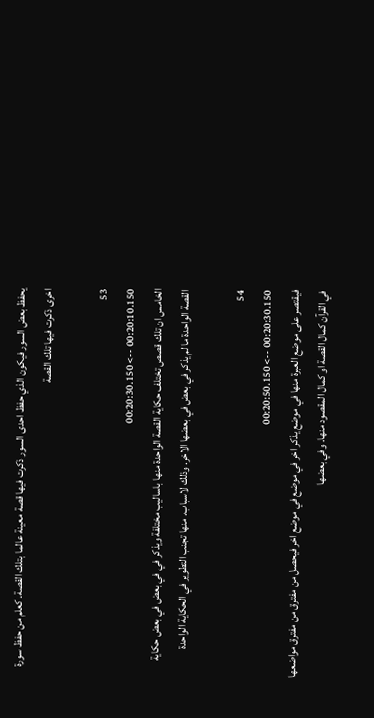يحفظ بعض السور فيكون الذي حفظ احدى السور ذكرت فيها قصة معينة عالما بتلك القصة. كعلم من حفظ سورة اخرى ذكرت فيها تلك القصة

53
00:20:10.150 --> 00:20:30.150
الخامس ان تلك قصص تختلف حكاية القصة الواحدة منها باساليب مختلفة ويذكر في في بعض في بعض حكاية القصة الواحدة ما لم يذكر في بعض في بعضها الاخر. وذلك لاسباب. منها تجنب التطوير في الحكاية الواحدة

54
00:20:30.150 --> 00:20:50.150
فيقتصر على موضع العبرة منها في موضع يذكر اخر في موضع في موضع اخر فيحصل من مفترق من مفترق مواضعها في القرآن كمال القصة او كمال المقصود منها. وفي بعضها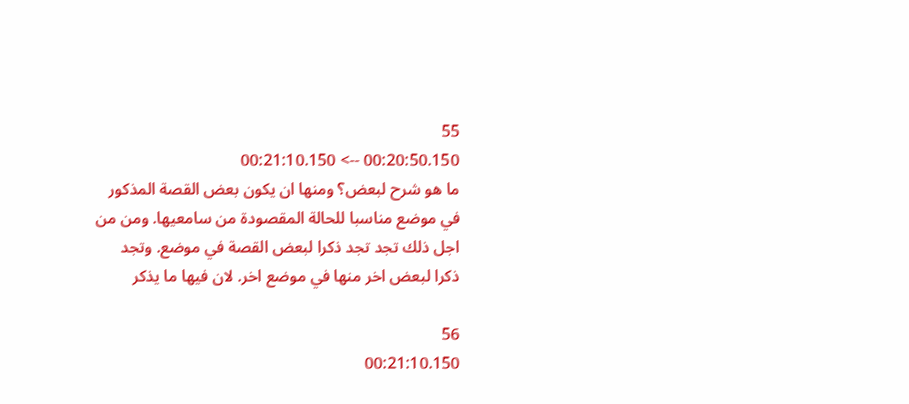55
00:20:50.150 --> 00:21:10.150
ما هو شرح لبعض؟ ومنها ان يكون بعض القصة المذكور في موضع مناسبا للحالة المقصودة من سامعيها. ومن من اجل ذلك تجد تجد ذكرا لبعض القصة في موضع. وتجد ذكرا لبعض اخر منها في موضع اخر. لان فيها ما يذكر

56
00:21:10.150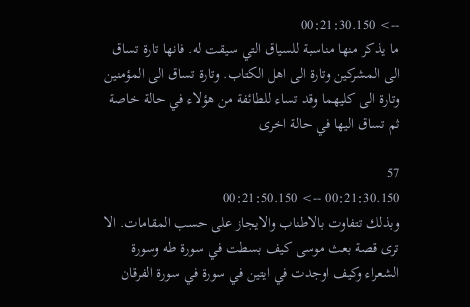--> 00:21:30.150
ما يذكر منها مناسبة للسياق التي سيقت له. فانها تارة تساق الى المشركين وتارة الى اهل الكتاب. وتارة تساق الى المؤمنين وتارة الى كليهما وقد تساء للطائفة من هؤلاء في حالة خاصة ثم تساق اليها في حالة اخرى

57
00:21:30.150 --> 00:21:50.150
وبذلك تتفاوت بالاطناب والايجاز على حسب المقامات. الا ترى قصة بعث موسى كيف بسطت في سورة طه وسورة الشعراء وكيف اوجدت في ايتين في سورة في سورة الفرقان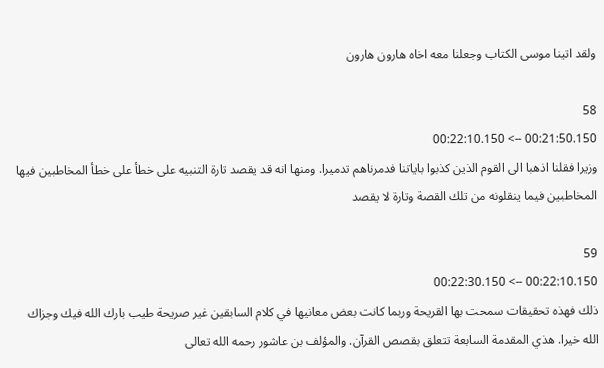ولقد اتينا موسى الكتاب وجعلنا معه اخاه هارون هارون

58
00:21:50.150 --> 00:22:10.150
وزيرا فقلنا اذهبا الى القوم الذين كذبوا باياتنا فدمرناهم تدميرا. ومنها انه قد يقصد تارة التنبيه على خطأ على خطأ المخاطبين فيها المخاطبين فيما ينقلونه من تلك القصة وتارة لا يقصد

59
00:22:10.150 --> 00:22:30.150
ذلك فهذه تحقيقات سمحت بها القريحة وربما كانت بعض معانيها في كلام السابقين غير صريحة طيب بارك الله فيك وجزاك الله خيرا. هذي المقدمة السابعة تتعلق بقصص القرآن. والمؤلف بن عاشور رحمه الله تعالى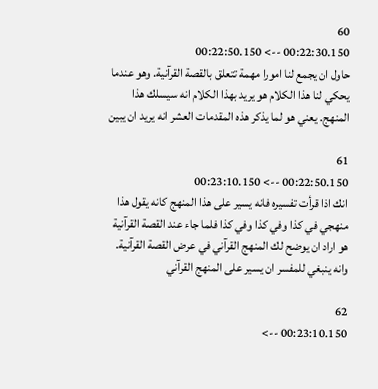60
00:22:30.150 --> 00:22:50.150
حاول ان يجمع لنا امورا مهمة تتعلق بالقصة القرآنية. وهو عندما يحكي لنا هذا الكلام هو يريد بهذا الكلام انه سيسلك هذا المنهج. يعني هو لما يذكر هذه المقدمات العشر انه يريد ان يبين

61
00:22:50.150 --> 00:23:10.150
انك اذا قرأت تفسيره فانه يسير على هذا المنهج كانه يقول هذا منهجي في كذا وفي كذا وفي كذا فلما جاء عند القصة القرآنية هو اراد ان يوضح لك المنهج القرآني في عرض القصة القرآنية. وانه ينبغي للمفسر ان يسير على المنهج القرآني

62
00:23:10.150 -->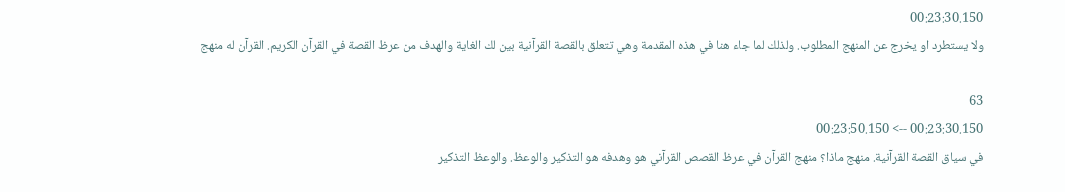00:23:30.150
ولا يستطرد او يخرج عن المنهج المطلوب. ولذلك لما جاء هنا في هذه المقدمة وهي تتعلق بالقصة القرآنية بين لك الغاية والهدف من عرظ القصة في القرآن الكريم. القرآن له منهج

63
00:23:30.150 --> 00:23:50.150
في سياق القصة القرآنية. منهج ماذا؟ منهج القرآن في عرظ القصص القرآني هو وهدفه هو التذكير والوعظ. والوعظ التذكير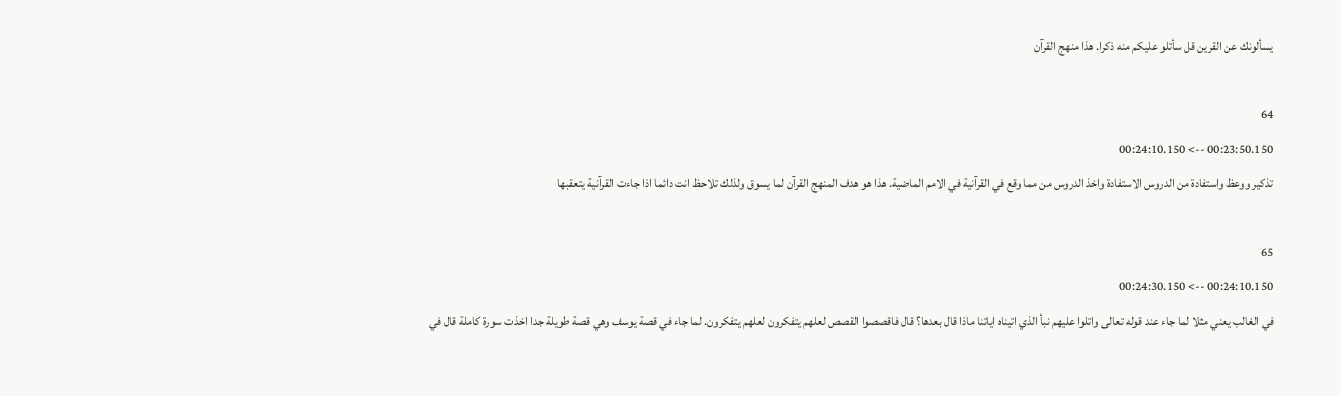يسألونك عن القرين قل سأتلو عليكم منه ذكرا. هذا منهج القرآن

64
00:23:50.150 --> 00:24:10.150
تذكير ووعظ واستفادة من الدروس الاستفادة واخذ الدروس من مما وقع في القرآنية في الامم الماضية. هذا هو هدف المنهج القرآن لما يسوق ولذلك تلاحظ انت دائما اذا جاءت القرآنية يتعقبها

65
00:24:10.150 --> 00:24:30.150
في الغالب يعني مثلا لما جاء عند قوله تعالى واتلوا عليهم نبأ الذي اتيناه اياتنا ماذا قال بعدها؟ قال فاقصصوا القصص لعلهم يتفكرون لعلهم يتفكرون. لما جاء في قصة يوسف وهي قصة طويلة جدا اخذت سورة كاملة قال في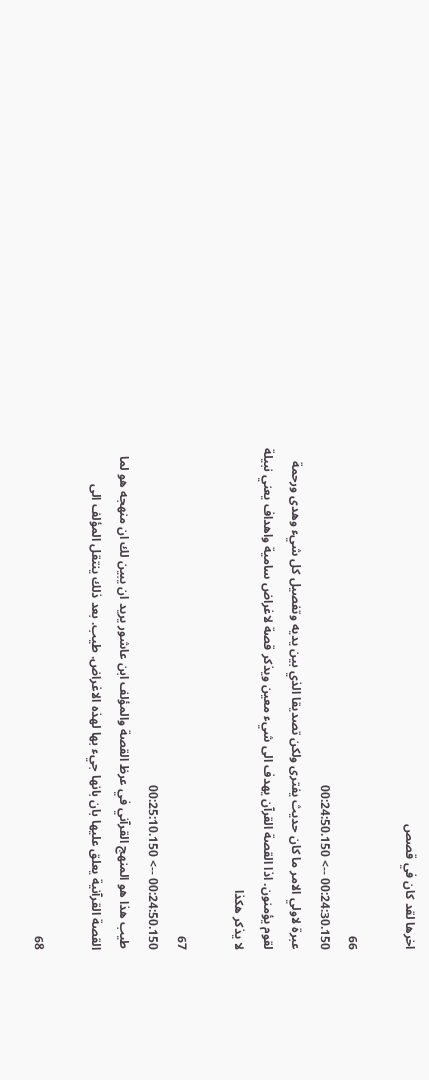اخرها لقد كان في قصص

66
00:24:30.150 --> 00:24:50.150
عبرة لاولي الامر ما كان حديث يفترى ولكن تصديقا الذي بين يديه وتفصيل كل شيء وهدى ورحمة لقوم يؤمنون. اذا القصة القرآن يهدف الى شيء معين ويذكر قصة لاغراض سامية واهداف يعني نبيلة لا يذكر هكذا

67
00:24:50.150 --> 00:25:10.150
طيب هذا هو المنهج القرآني في عرظ القصة والمؤلف ابن عاشور يريد ان يبين لك ان منهجه هو لما القصة القرآنية يعلق عليها بان بانها جيء بها لهذه الاغراض. طيب. بعد ذلك ينتقل المؤلف الى

68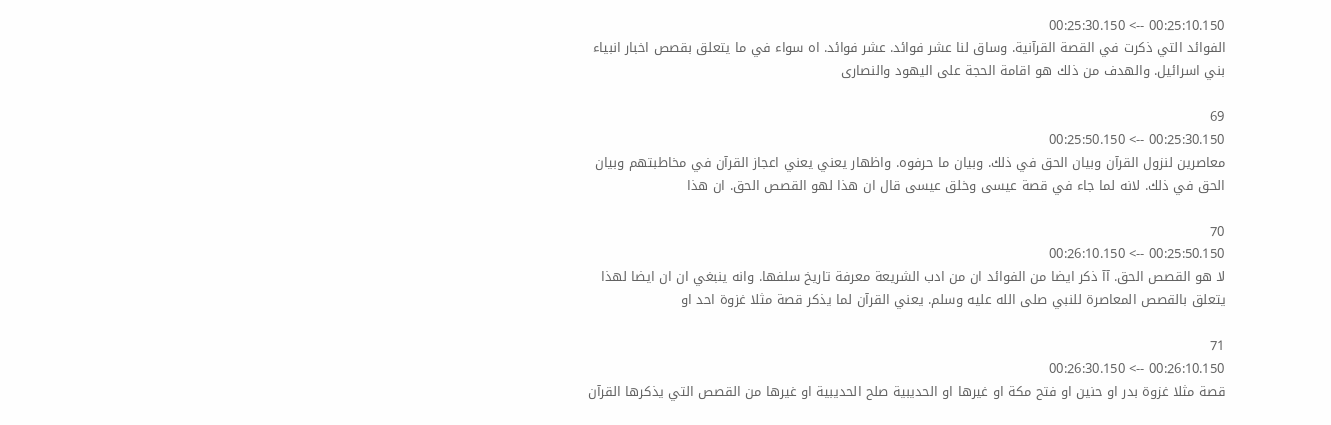00:25:10.150 --> 00:25:30.150
الفوائد التي ذكرت في القصة القرآنية. وساق لنا عشر فوائد. عشر فوائد. اه سواء في ما يتعلق بقصص اخبار انبياء بني اسرائيل. والهدف من ذلك هو اقامة الحجة على اليهود والنصارى

69
00:25:30.150 --> 00:25:50.150
معاصرين لنزول القرآن وبيان الحق في ذلك. وبيان ما حرفوه. واظهار يعني يعني اعجاز القرآن في مخاطبتهم وبيان الحق في ذلك. لانه لما جاء في قصة عيسى وخلق عيسى قال ان هذا لهو القصص الحق. ان هذا

70
00:25:50.150 --> 00:26:10.150
لا هو القصص الحق. آآ ذكر ايضا من الفوائد ان من ادب الشريعة معرفة تاريخ سلفها. وانه ينبغي ان ان ايضا لهذا يتعلق بالقصص المعاصرة للنبي صلى الله عليه وسلم. يعني القرآن لما يذكر قصة مثلا غزوة احد او

71
00:26:10.150 --> 00:26:30.150
قصة مثلا غزوة بدر او حنين او فتح مكة او غيرها او الحديبية صلح الحديبية او غيرها من القصص التي يذكرها القرآن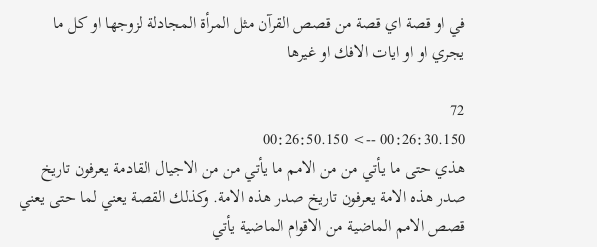في او قصة اي قصة من قصص القرآن مثل المرأة المجادلة لزوجها او كل ما يجري او او ايات الافك او غيرها

72
00:26:30.150 --> 00:26:50.150
هذي حتى ما يأتي من من الامم ما يأتي من من الاجيال القادمة يعرفون تاريخ صدر هذه الامة يعرفون تاريخ صدر هذه الامة. وكذلك القصة يعني لما حتى يعني قصص الامم الماضية من الاقوام الماضية يأتي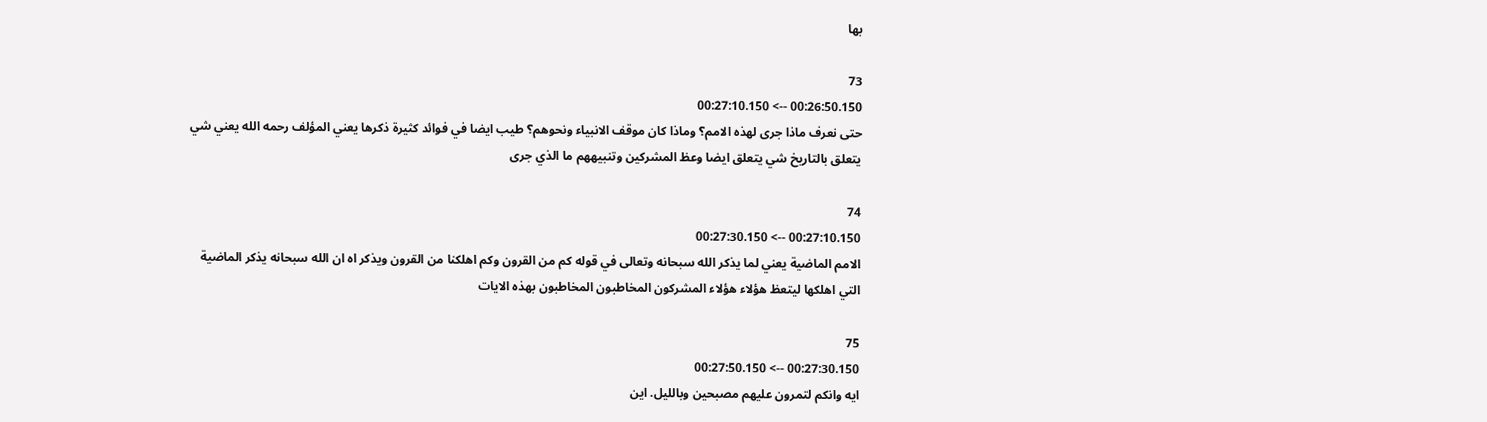بها

73
00:26:50.150 --> 00:27:10.150
حتى نعرف ماذا جرى لهذه الامم؟ وماذا كان موقف الانبياء ونحوهم؟ طيب ايضا في فوائد كثيرة ذكرها يعني المؤلف رحمه الله يعني شي يتعلق بالتاريخ شي يتعلق ايضا وعظ المشركين وتنبيههم ما الذي جرى

74
00:27:10.150 --> 00:27:30.150
الامم الماضية يعني لما يذكر الله سبحانه وتعالى في قوله كم من القرون وكم اهلكنا من القرون ويذكر اه ان الله سبحانه يذكر الماضية التي اهلكها ليتعظ هؤلاء هؤلاء المشركون المخاطبون المخاطبون بهذه الايات

75
00:27:30.150 --> 00:27:50.150
ايه وانكم لتمرون عليهم مصبحين وبالليل. اين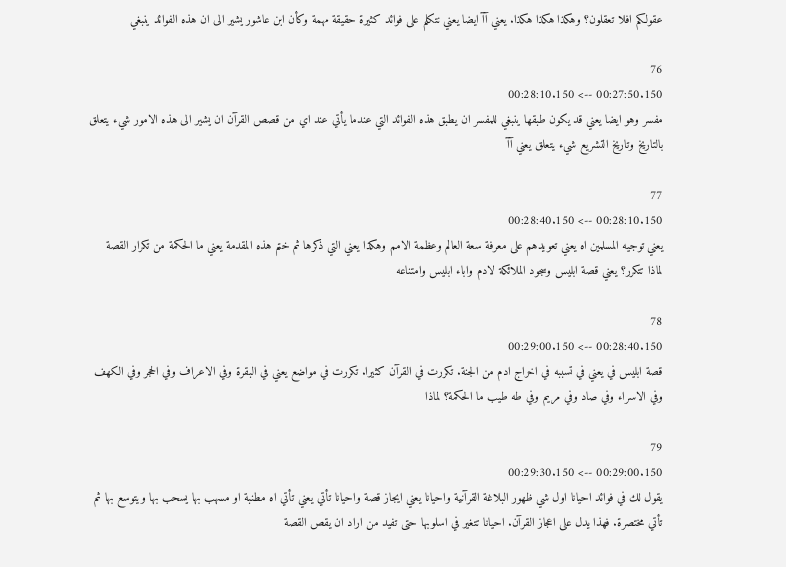عقولكم افلا تعقلون؟ وهكذا هكذا هكذا. يعني آآ ايضا يعني نتكلم على فوائد كثيرة حقيقة مهمة وكأن ابن عاشور يشير الى ان هذه الفوائد ينبغي

76
00:27:50.150 --> 00:28:10.150
مفسر وهو ايضا يعني قد يكون طبقها ينبغي للمفسر ان يطبق هذه الفوائد التي عندما يأتي عند اي من قصص القرآن ان يشير الى هذه الامور شيء يتعلق بالتاريخ وتاريخ التشريع شيء يتعلق يعني آآ

77
00:28:10.150 --> 00:28:40.150
يعني توجيه المسلمين اه يعني تعويدهم على معرفة سعة العالم وعظمة الامم وهكذا يعني التي ذكرها ثم ختم هذه المقدمة يعني ما الحكمة من تكرار القصة لماذا تتكرر؟ يعني قصة ابليس وسجود الملائكة لادم واباء ابليس وامتناعه

78
00:28:40.150 --> 00:29:00.150
قصة ابليس في يعني في تسببه في اخراج ادم من الجنة. تكررت في القرآن كثيرا. تكررت في مواضع يعني في البقرة وفي الاعراف وفي الحجر وفي الكهف وفي الاسراء وفي صاد وفي مريم وفي طه طيب ما الحكمة؟ لماذا

79
00:29:00.150 --> 00:29:30.150
يقول لك في فوائد احيانا اول شي ظهور البلاغة القرآنية واحيانا يعني ايجاز قصة واحيانا تأتي يعني تأتي اه مطنبة او مسهب بها يسحب بها ويتوسع بها ثم تأتي مختصرة. فهذا يدل على اعجاز القرآن. احيانا تتغير في اسلوبها حتى تفيد من اراد ان يقص القصة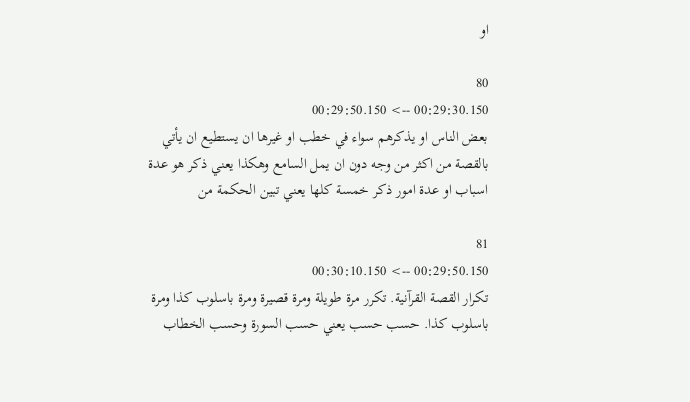او

80
00:29:30.150 --> 00:29:50.150
بعض الناس او يذكرهم سواء في خطب او غيرها ان يستطيع ان يأتي بالقصة من اكثر من وجه دون ان يمل السامع وهكذا يعني ذكر هو عدة اسباب او عدة امور ذكر خمسة كلها يعني تبين الحكمة من

81
00:29:50.150 --> 00:30:10.150
تكرار القصة القرآنية. تكرر مرة طويلة ومرة قصيرة ومرة باسلوب كذا ومرة باسلوب كذا. حسب حسب يعني حسب السورة وحسب الخطاب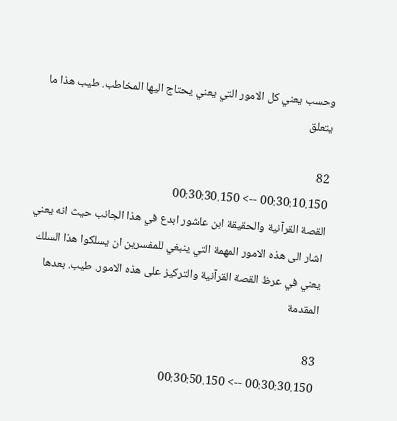وحسب يعني كل الامور التي يعني يحتاج اليها المخاطب. طيب هذا ما يتعلق

82
00:30:10.150 --> 00:30:30.150
القصة القرآنية والحقيقة ابن عاشور ابدع في هذا الجانب حيث انه يعني اشار الى هذه الامور المهمة التي ينبغي للمفسرين ان يسلكوا هذا السلك يعني في عرظ القصة القرآنية والتركيز على هذه الامور. طيب. بعدها المقدمة

83
00:30:30.150 --> 00:30:50.150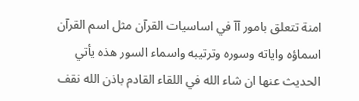امنة تتعلق بامور آآ في اساسيات القرآن مثل اسم القرآن اسماؤه واياته وسوره وترتيبه واسماء السور هذه يأتي الحديث عنها ان شاء الله في اللقاء القادم باذن الله نقف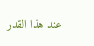عند هذا القدر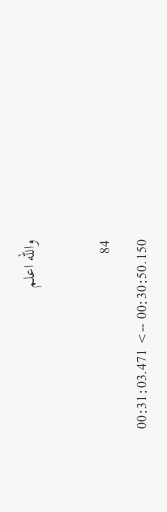والله اعلم

84
00:30:50.150 --> 00:31:03.471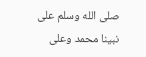صلى الله وسلم على نبينا محمد وعلى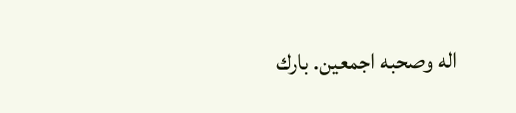اله وصحبه اجمعين. بارك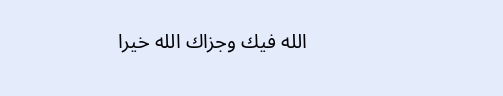الله فيك وجزاك الله خيرا